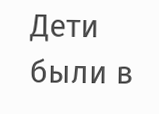Дети были в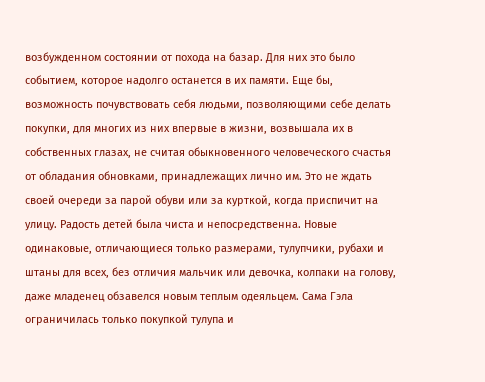возбужденном состоянии от похода на базар. Для них это было событием, которое надолго останется в их памяти. Еще бы, возможность почувствовать себя людьми, позволяющими себе делать покупки, для многих из них впервые в жизни, возвышала их в собственных глазах, не считая обыкновенного человеческого счастья от обладания обновками, принадлежащих лично им. Это не ждать своей очереди за парой обуви или за курткой, когда приспичит на улицу. Радость детей была чиста и непосредственна. Новые одинаковые, отличающиеся только размерами, тулупчики, рубахи и штаны для всех, без отличия мальчик или девочка, колпаки на голову, даже младенец обзавелся новым теплым одеяльцем. Сама Гэла ограничилась только покупкой тулупа и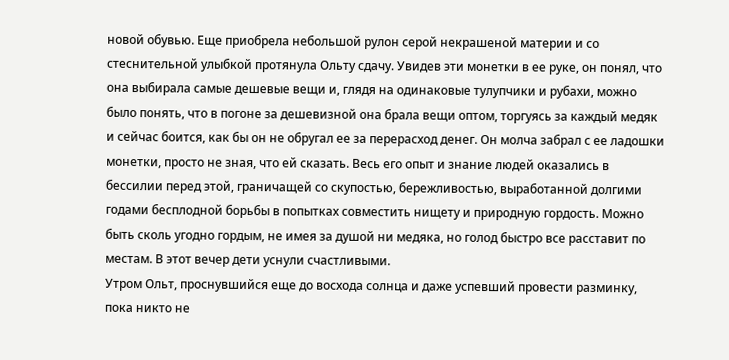новой обувью. Еще приобрела небольшой рулон серой некрашеной материи и со стеснительной улыбкой протянула Ольту сдачу. Увидев эти монетки в ее руке, он понял, что она выбирала самые дешевые вещи и, глядя на одинаковые тулупчики и рубахи, можно было понять, что в погоне за дешевизной она брала вещи оптом, торгуясь за каждый медяк и сейчас боится, как бы он не обругал ее за перерасход денег. Он молча забрал с ее ладошки монетки, просто не зная, что ей сказать. Весь его опыт и знание людей оказались в бессилии перед этой, граничащей со скупостью, бережливостью, выработанной долгими годами бесплодной борьбы в попытках совместить нищету и природную гордость. Можно быть сколь угодно гордым, не имея за душой ни медяка, но голод быстро все расставит по местам. В этот вечер дети уснули счастливыми.
Утром Ольт, проснувшийся еще до восхода солнца и даже успевший провести разминку, пока никто не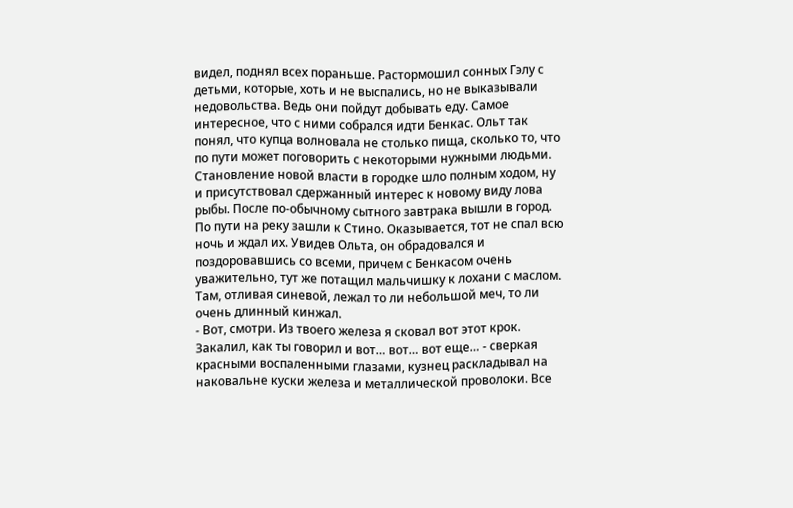видел, поднял всех пораньше. Растормошил сонных Гэлу с детьми, которые, хоть и не выспались, но не выказывали недовольства. Ведь они пойдут добывать еду. Самое интересное, что с ними собрался идти Бенкас. Ольт так понял, что купца волновала не столько пища, сколько то, что по пути может поговорить с некоторыми нужными людьми. Становление новой власти в городке шло полным ходом, ну и присутствовал сдержанный интерес к новому виду лова рыбы. После по-обычному сытного завтрака вышли в город. По пути на реку зашли к Стино. Оказывается, тот не спал всю ночь и ждал их. Увидев Ольта, он обрадовался и поздоровавшись со всеми, причем с Бенкасом очень уважительно, тут же потащил мальчишку к лохани с маслом. Там, отливая синевой, лежал то ли небольшой меч, то ли очень длинный кинжал.
- Вот, смотри. Из твоего железа я сковал вот этот крок. Закалил, как ты говорил и вот… вот… вот еще… - сверкая красными воспаленными глазами, кузнец раскладывал на наковальне куски железа и металлической проволоки. Все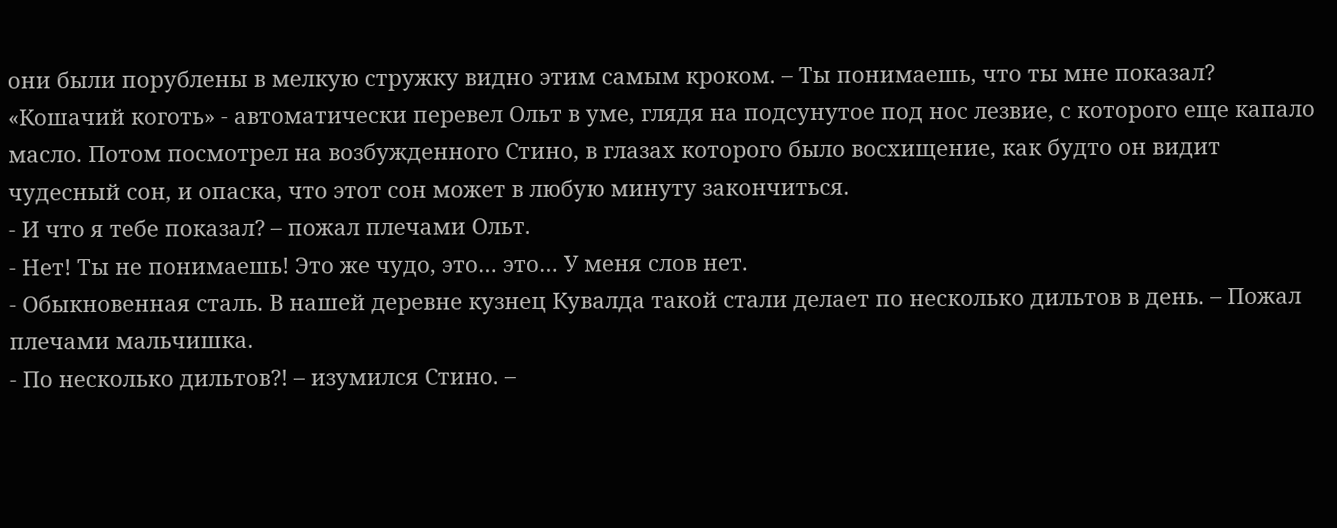они были порублены в мелкую стружку видно этим самым кроком. – Ты понимаешь, что ты мне показал?
«Кошачий коготь» - автоматически перевел Ольт в уме, глядя на подсунутое под нос лезвие, с которого еще капало масло. Потом посмотрел на возбужденного Стино, в глазах которого было восхищение, как будто он видит чудесный сон, и опаска, что этот сон может в любую минуту закончиться.
- И что я тебе показал? – пожал плечами Ольт.
- Нет! Ты не понимаешь! Это же чудо, это… это… У меня слов нет.
- Обыкновенная сталь. В нашей деревне кузнец Кувалда такой стали делает по несколько дильтов в день. – Пожал плечами мальчишка.
- По несколько дильтов?! – изумился Стино. –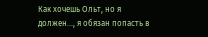Как хочешь Ольт, но я должен…, я обязан попасть в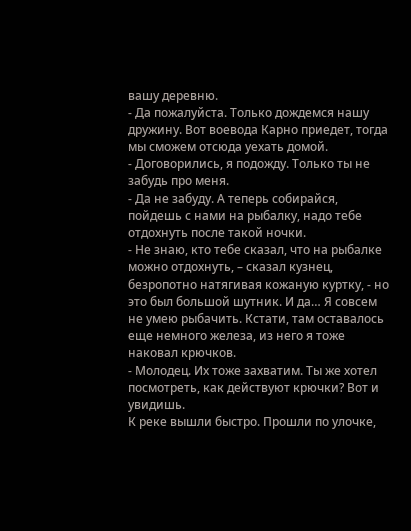вашу деревню.
- Да пожалуйста. Только дождемся нашу дружину. Вот воевода Карно приедет, тогда мы сможем отсюда уехать домой.
- Договорились, я подожду. Только ты не забудь про меня.
- Да не забуду. А теперь собирайся, пойдешь с нами на рыбалку, надо тебе отдохнуть после такой ночки.
- Не знаю, кто тебе сказал, что на рыбалке можно отдохнуть, – сказал кузнец, безропотно натягивая кожаную куртку, - но это был большой шутник. И да… Я совсем не умею рыбачить. Кстати, там оставалось еще немного железа, из него я тоже наковал крючков.
- Молодец. Их тоже захватим. Ты же хотел посмотреть, как действуют крючки? Вот и увидишь.
К реке вышли быстро. Прошли по улочке,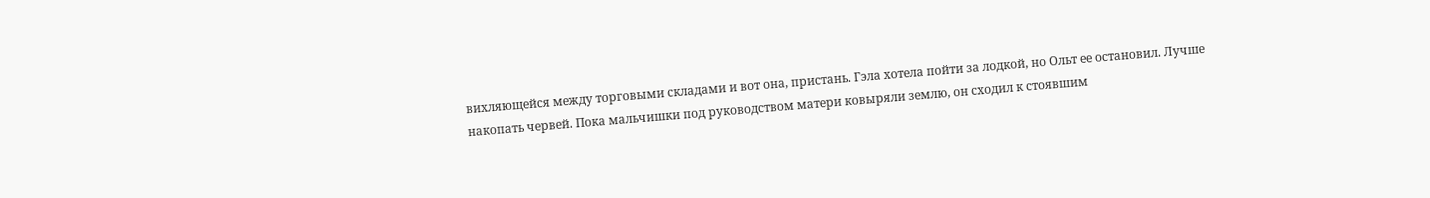вихляющейся между торговыми складами и вот она, пристань. Гэла хотела пойти за лодкой, но Ольт ее остановил. Лучше накопать червей. Пока мальчишки под руководством матери ковыряли землю, он сходил к стоявшим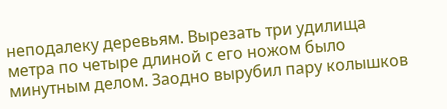неподалеку деревьям. Вырезать три удилища метра по четыре длиной с его ножом было минутным делом. Заодно вырубил пару колышков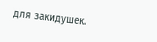для закидушек.